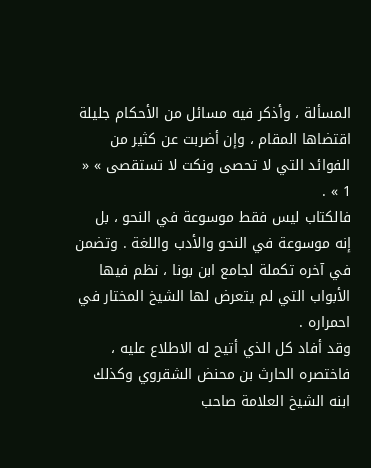المسألة ، وأذكر فيه مسائل من الأحكام جليلة اقتضاها المقام ، وإن أضربت عن كثير من الفوائد التي لا تحصى ونكت لا تستقصى » « 1 » .
فالكتاب ليس فقط موسوعة في النحو ، بل إنه موسوعة في النحو والأدب واللغة . وتضمن في آخره تكملة لجامع ابن بونا ، نظم فيها الأبواب التي لم يتعرض لها الشيخ المختار في احمراره .
وقد أفاد كل الذي أتيح له الاطلاع عليه ، فاختصره الحارث بن محنض الشقروي وكذلك ابنه الشيخ العلامة صاحب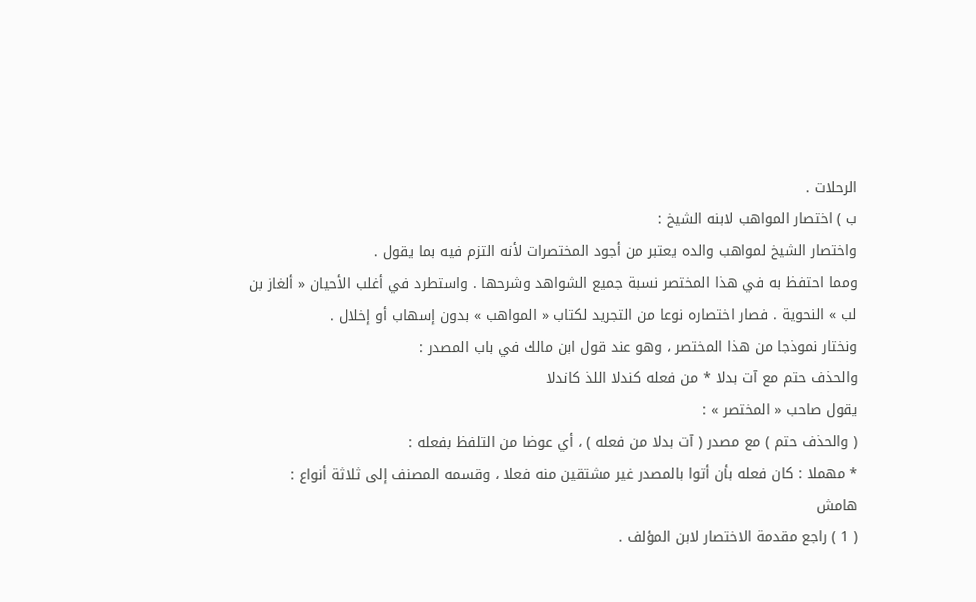الرحلات .
ب ) اختصار المواهب لابنه الشيخ :
واختصار الشيخ لمواهب والده يعتبر من أجود المختصرات لأنه التزم فيه بما يقول .
ومما احتفظ به في هذا المختصر نسبة جميع الشواهد وشرحها . واستطرد في أغلب الأحيان « ألغاز بن لب » النحوية . فصار اختصاره نوعا من التجريد لكتاب « المواهب » بدون إسهاب أو إخلال .
ونختار نموذجا من هذا المختصر ، وهو عند قول ابن مالك في باب المصدر :
والحذف حتم مع آت بدلا * من فعله كندلا اللذ كاندلا
يقول صاحب « المختصر » :
( والحذف حتم ) مع مصدر ( آت بدلا من فعله ) ، أي عوضا من التلفظ بفعله :
* مهملا : كان فعله بأن أتوا بالمصدر غير مشتقين منه فعلا ، وقسمه المصنف إلى ثلاثة أنواع :
هامش
( 1 ) راجع مقدمة الاختصار لابن المؤلف .